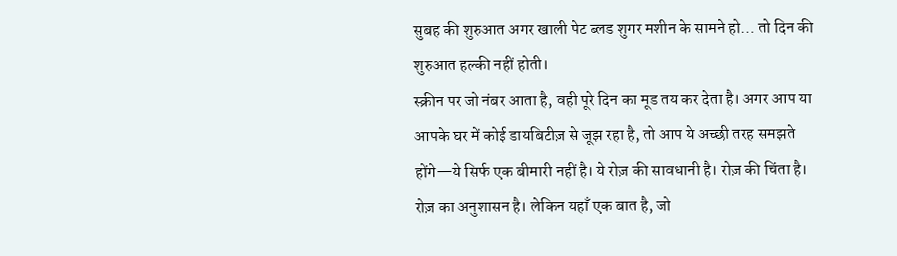सुबह की शुरुआत अगर खाली पेट ब्लड शुगर मशीन के सामने हो… तो दिन की शुरुआत हल्की नहीं होती।
स्क्रीन पर जो नंबर आता है, वही पूरे दिन का मूड तय कर देता है। अगर आप या आपके घर में कोई डायबिटीज़ से जूझ रहा है, तो आप ये अच्छी तरह समझते होंगे—ये सिर्फ एक बीमारी नहीं है। ये रोज़ की सावधानी है। रोज़ की चिंता है। रोज़ का अनुशासन है। लेकिन यहाँ एक बात है, जो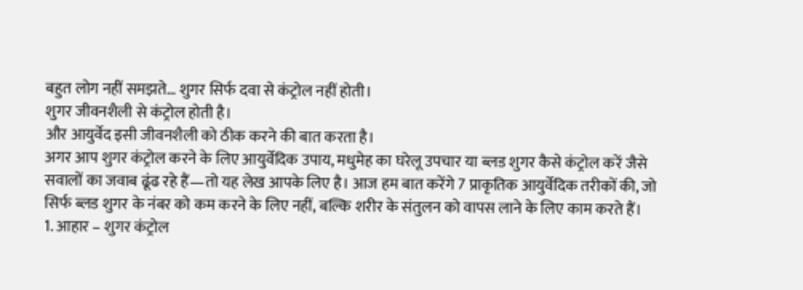बहुत लोग नहीं समझते… शुगर सिर्फ दवा से कंट्रोल नहीं होती।
शुगर जीवनशैली से कंट्रोल होती है।
और आयुर्वेद इसी जीवनशैली को ठीक करने की बात करता है।
अगर आप शुगर कंट्रोल करने के लिए आयुर्वेदिक उपाय, मधुमेह का घरेलू उपचार या ब्लड शुगर कैसे कंट्रोल करें जैसे सवालों का जवाब ढूंढ रहे हैं—तो यह लेख आपके लिए है। आज हम बात करेंगे 7 प्राकृतिक आयुर्वेदिक तरीकों की, जो सिर्फ ब्लड शुगर के नंबर को कम करने के लिए नहीं, बल्कि शरीर के संतुलन को वापस लाने के लिए काम करते हैं।
1. आहार – शुगर कंट्रोल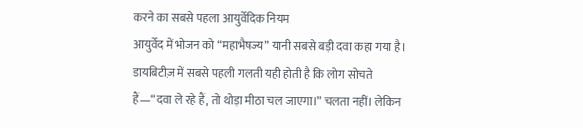करने का सबसे पहला आयुर्वेदिक नियम
आयुर्वेद में भोजन को “महाभैषज्य” यानी सबसे बड़ी दवा कहा गया है। डायबिटीज़ में सबसे पहली गलती यही होती है कि लोग सोचते हैं—“दवा ले रहे हैं, तो थोड़ा मीठा चल जाएगा।” चलता नहीं। लेकिन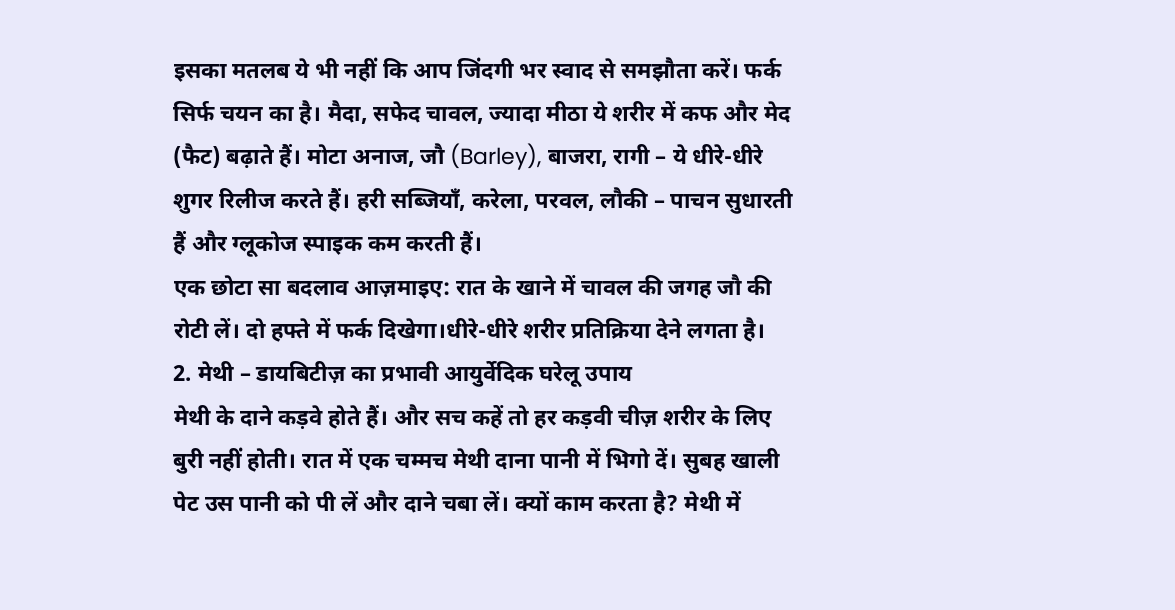इसका मतलब ये भी नहीं कि आप जिंदगी भर स्वाद से समझौता करें। फर्क सिर्फ चयन का है। मैदा, सफेद चावल, ज्यादा मीठा ये शरीर में कफ और मेद (फैट) बढ़ाते हैं। मोटा अनाज, जौ (Barley), बाजरा, रागी – ये धीरे-धीरे शुगर रिलीज करते हैं। हरी सब्जियाँ, करेला, परवल, लौकी – पाचन सुधारती हैं और ग्लूकोज स्पाइक कम करती हैं।
एक छोटा सा बदलाव आज़माइए: रात के खाने में चावल की जगह जौ की रोटी लें। दो हफ्ते में फर्क दिखेगा।धीरे-धीरे शरीर प्रतिक्रिया देने लगता है।
2. मेथी – डायबिटीज़ का प्रभावी आयुर्वेदिक घरेलू उपाय
मेथी के दाने कड़वे होते हैं। और सच कहें तो हर कड़वी चीज़ शरीर के लिए बुरी नहीं होती। रात में एक चम्मच मेथी दाना पानी में भिगो दें। सुबह खाली पेट उस पानी को पी लें और दाने चबा लें। क्यों काम करता है? मेथी में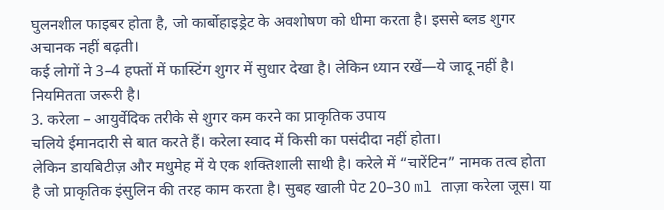घुलनशील फाइबर होता है, जो कार्बोहाइड्रेट के अवशोषण को धीमा करता है। इससे ब्लड शुगर अचानक नहीं बढ़ती।
कई लोगों ने 3–4 हफ्तों में फास्टिंग शुगर में सुधार देखा है। लेकिन ध्यान रखें—ये जादू नहीं है। नियमितता जरूरी है।
3. करेला – आयुर्वेदिक तरीके से शुगर कम करने का प्राकृतिक उपाय
चलिये ईमानदारी से बात करते हैं। करेला स्वाद में किसी का पसंदीदा नहीं होता।
लेकिन डायबिटीज़ और मधुमेह में ये एक शक्तिशाली साथी है। करेले में “चारेंटिन” नामक तत्व होता है जो प्राकृतिक इंसुलिन की तरह काम करता है। सुबह खाली पेट 20–30 ml ताज़ा करेला जूस। या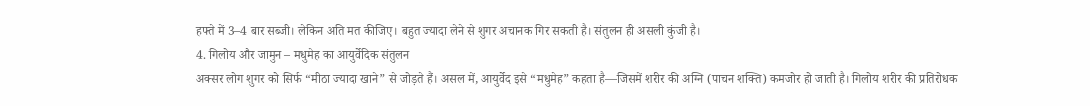हफ्ते में 3–4 बार सब्जी। लेकिन अति मत कीजिए। बहुत ज्यादा लेने से शुगर अचानक गिर सकती है। संतुलन ही असली कुंजी है।
4. गिलोय और जामुन – मधुमेह का आयुर्वेदिक संतुलन
अक्सर लोग शुगर को सिर्फ “मीठा ज्यादा खाने” से जोड़ते हैं। असल में, आयुर्वेद इसे “मधुमेह” कहता है—जिसमें शरीर की अग्नि (पाचन शक्ति) कमजोर हो जाती है। गिलोय शरीर की प्रतिरोधक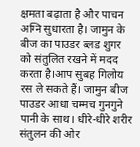क्षमता बढ़ाता है और पाचन अग्नि सुधारता है। जामुन के बीज का पाउडर ब्लड शुगर को संतुलित रखने में मदद करता है।आप सुबह गिलोय रस ले सकते हैं। जामुन बीज पाउडर आधा चम्मच गुनगुने पानी के साथ। धीरे-धीरे शरीर संतुलन की ओर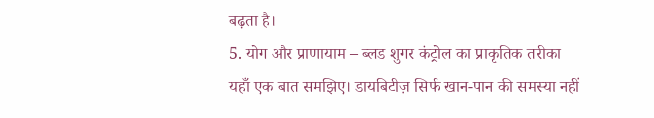बढ़ता है।
5. योग और प्राणायाम – ब्लड शुगर कंट्रोल का प्राकृतिक तरीका
यहाँ एक बात समझिए। डायबिटीज़ सिर्फ खान-पान की समस्या नहीं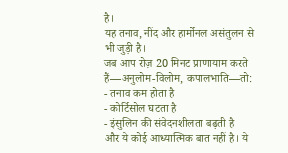है।
यह तनाव, नींद और हार्मोनल असंतुलन से भी जुड़ी है।
जब आप रोज़ 20 मिनट प्राणायाम करते हैं—अनुलोम-विलोम, कपालभाति—तो:
- तनाव कम होता है
- कोर्टिसोल घटता है
- इंसुलिन की संवेदनशीलता बढ़ती है
और ये कोई आध्यात्मिक बात नहीं है। ये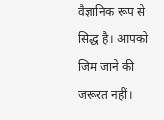वैज्ञानिक रूप से सिद्ध है। आपको जिम जाने की जरूरत नहीं।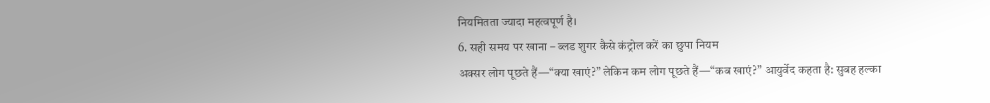नियमितता ज्यादा महत्वपूर्ण है।
6. सही समय पर खाना – ब्लड शुगर कैसे कंट्रोल करें का छुपा नियम
अक्सर लोग पूछते हैं—“क्या खाएं?” लेकिन कम लोग पूछते हैं—“कब खाएं?” आयुर्वेद कहता है: सुबह हल्का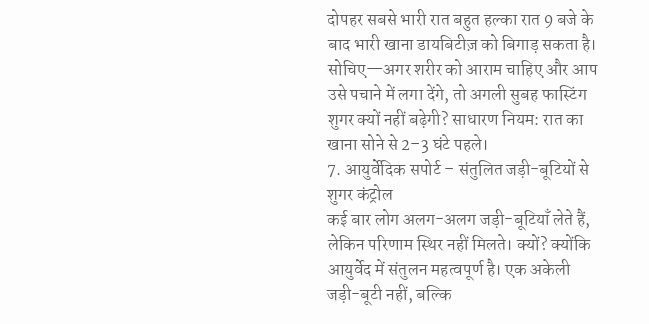दोपहर सबसे भारी रात बहुत हल्का रात 9 बजे के बाद भारी खाना डायबिटीज़ को बिगाड़ सकता है। सोचिए—अगर शरीर को आराम चाहिए और आप उसे पचाने में लगा देंगे, तो अगली सुबह फास्टिंग शुगर क्यों नहीं बढ़ेगी? साधारण नियम: रात का खाना सोने से 2–3 घंटे पहले।
7. आयुर्वेदिक सपोर्ट – संतुलित जड़ी-बूटियों से शुगर कंट्रोल
कई बार लोग अलग-अलग जड़ी-बूटियाँ लेते हैं, लेकिन परिणाम स्थिर नहीं मिलते। क्यों? क्योंकि आयुर्वेद में संतुलन महत्वपूर्ण है। एक अकेली जड़ी-बूटी नहीं, बल्कि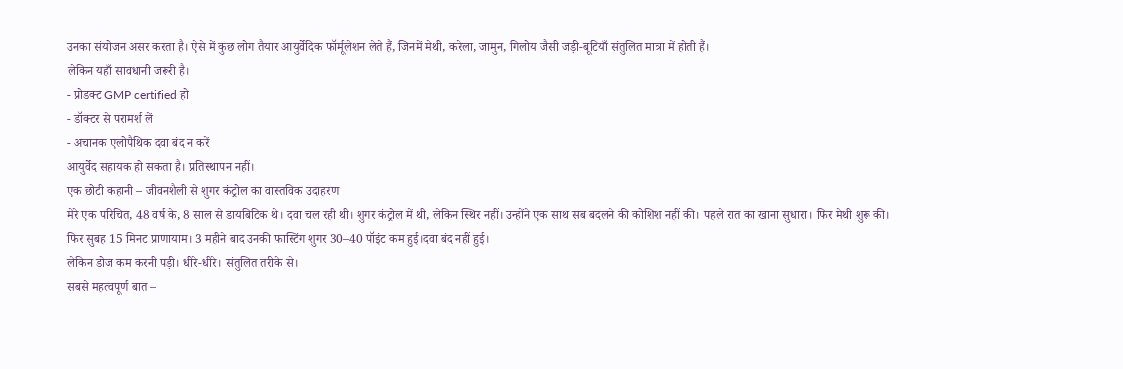उनका संयोजन असर करता है। ऐसे में कुछ लोग तैयार आयुर्वेदिक फॉर्मूलेशन लेते हैं, जिनमें मेथी, करेला, जामुन, गिलोय जैसी जड़ी-बूटियाँ संतुलित मात्रा में होती हैं।
लेकिन यहाँ सावधानी जरूरी है।
- प्रोडक्ट GMP certified हो
- डॉक्टर से परामर्श लें
- अचानक एलोपैथिक दवा बंद न करें
आयुर्वेद सहायक हो सकता है। प्रतिस्थापन नहीं।
एक छोटी कहानी – जीवनशैली से शुगर कंट्रोल का वास्तविक उदाहरण
मेरे एक परिचित, 48 वर्ष के, 8 साल से डायबिटिक थे। दवा चल रही थी। शुगर कंट्रोल में थी, लेकिन स्थिर नहीं। उन्होंने एक साथ सब बदलने की कोशिश नहीं की। पहले रात का खाना सुधारा। फिर मेथी शुरू की।
फिर सुबह 15 मिनट प्राणायाम। 3 महीने बाद उनकी फास्टिंग शुगर 30–40 पॉइंट कम हुई।दवा बंद नहीं हुई।
लेकिन डोज कम करनी पड़ी। धीरे-धीरे। संतुलित तरीके से।
सबसे महत्वपूर्ण बात –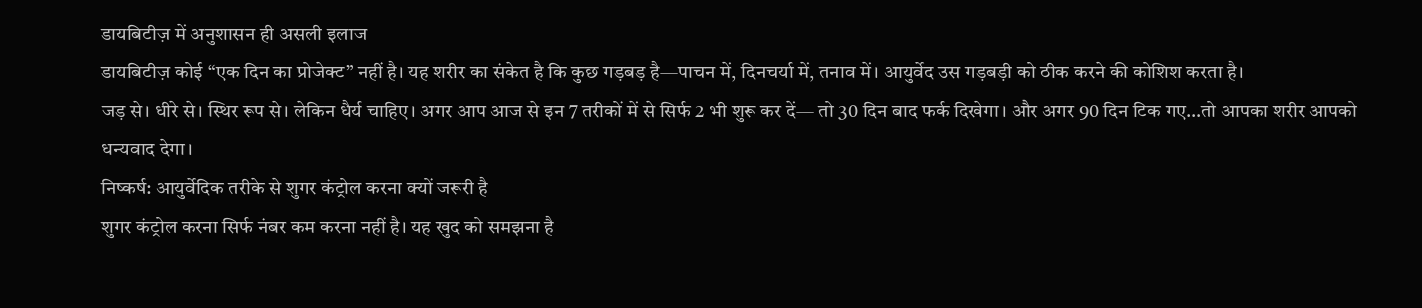डायबिटीज़ में अनुशासन ही असली इलाज
डायबिटीज़ कोई “एक दिन का प्रोजेक्ट” नहीं है। यह शरीर का संकेत है कि कुछ गड़बड़ है—पाचन में, दिनचर्या में, तनाव में। आयुर्वेद उस गड़बड़ी को ठीक करने की कोशिश करता है।
जड़ से। धीरे से। स्थिर रूप से। लेकिन धैर्य चाहिए। अगर आप आज से इन 7 तरीकों में से सिर्फ 2 भी शुरू कर दें— तो 30 दिन बाद फर्क दिखेगा। और अगर 90 दिन टिक गए…तो आपका शरीर आपको धन्यवाद देगा।
निष्कर्ष: आयुर्वेदिक तरीके से शुगर कंट्रोल करना क्यों जरूरी है
शुगर कंट्रोल करना सिर्फ नंबर कम करना नहीं है। यह खुद को समझना है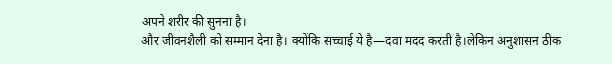अपने शरीर की सुनना है।
और जीवनशैली को सम्मान देना है। क्योंकि सच्चाई ये है—दवा मदद करती है।लेकिन अनुशासन ठीक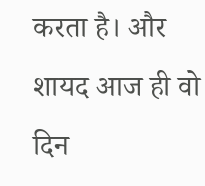करता है। और शायद आज ही वो दिन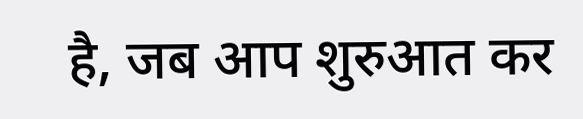है, जब आप शुरुआत कर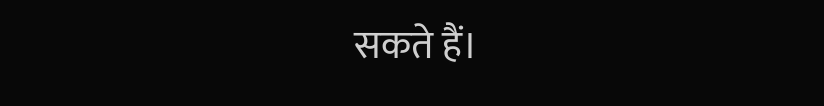सकते हैं।